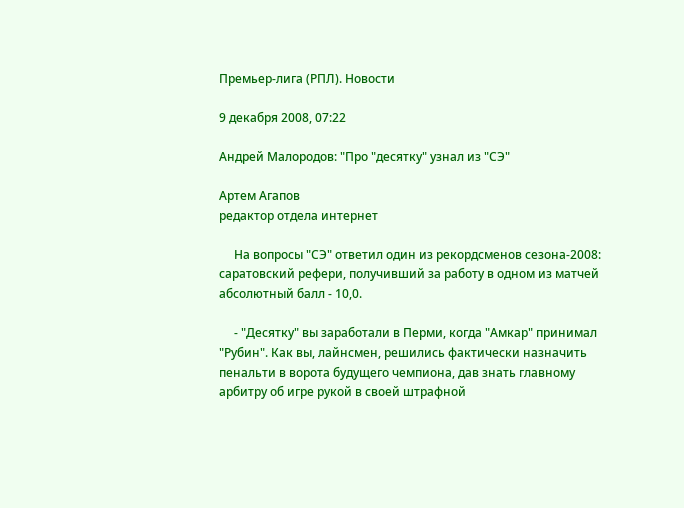Премьер-лига (РПЛ). Новости

9 декабря 2008, 07:22

Андрей Малородов: "Про "десятку" узнал из "СЭ"

Артем Агапов
редактор отдела интернет

     На вопросы "СЭ" ответил один из рекордсменов сезона-2008: саратовский рефери, получивший за работу в одном из матчей абсолютный балл - 10,0.

     - "Десятку" вы заработали в Перми, когда "Амкар" принимал "Рубин". Как вы, лайнсмен, решились фактически назначить пенальти в ворота будущего чемпиона, дав знать главному арбитру об игре рукой в своей штрафной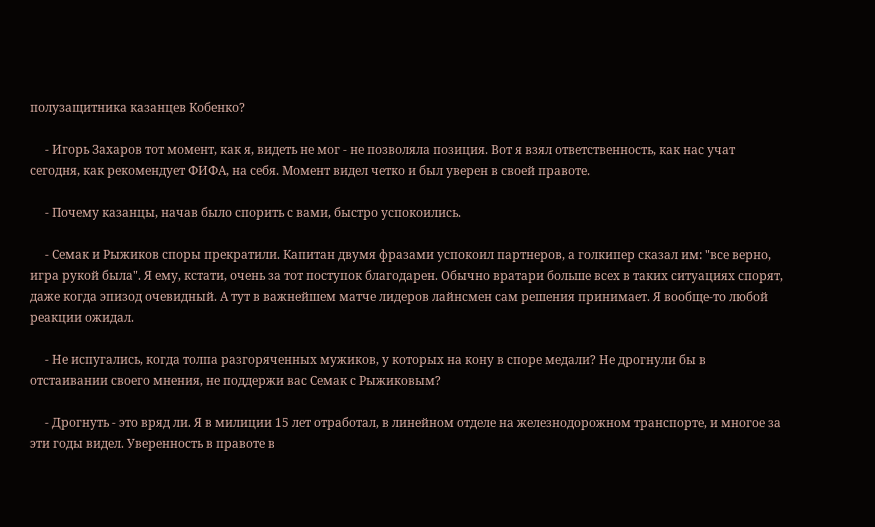полузащитника казанцев Кобенко?

     - Игорь Захаров тот момент, как я, видеть не мог - не позволяла позиция. Вот я взял ответственность, как нас учат сегодня, как рекомендует ФИФА, на себя. Момент видел четко и был уверен в своей правоте.

     - Почему казанцы, начав было спорить с вами, быстро успокоились.

     - Семак и Рыжиков споры прекратили. Капитан двумя фразами успокоил партнеров, а голкипер сказал им: "все верно, игра рукой была". Я ему, кстати, очень за тот поступок благодарен. Обычно вратари больше всех в таких ситуациях спорят, даже когда эпизод очевидный. А тут в важнейшем матче лидеров лайнсмен сам решения принимает. Я вообще-то любой реакции ожидал.

     - Не испугались, когда толпа разгоряченных мужиков, у которых на кону в споре медали? Не дрогнули бы в отстаивании своего мнения, не поддержи вас Семак с Рыжиковым?

     - Дрогнуть - это вряд ли. Я в милиции 15 лет отработал, в линейном отделе на железнодорожном транспорте, и многое за эти годы видел. Уверенность в правоте в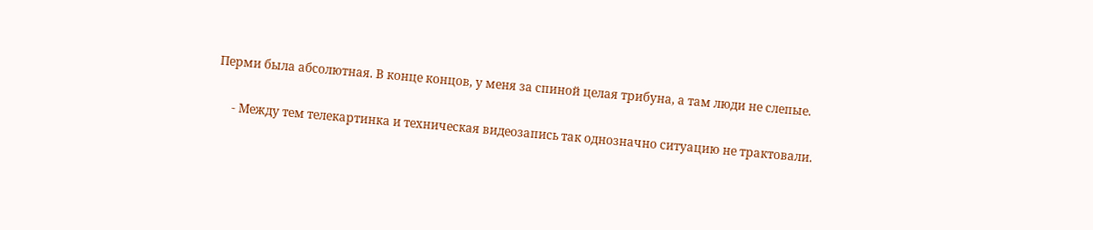Перми была абсолютная. В конце концов, у меня за спиной целая трибуна, а там люди не слепые.

     - Между тем телекартинка и техническая видеозапись так однозначно ситуацию не трактовали.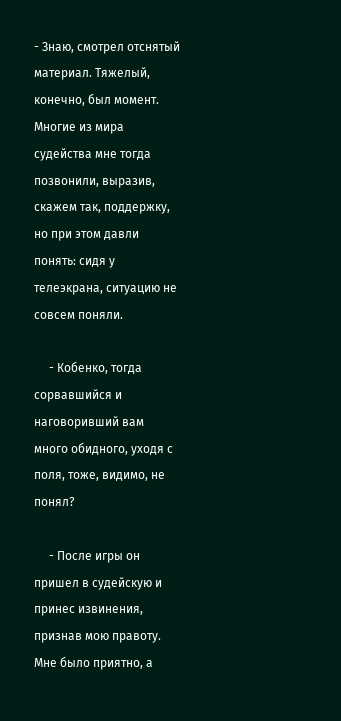- Знаю, смотрел отснятый материал. Тяжелый, конечно, был момент. Многие из мира судейства мне тогда позвонили, выразив, скажем так, поддержку, но при этом давли понять: сидя у телеэкрана, ситуацию не совсем поняли.

     - Кобенко, тогда сорвавшийся и наговоривший вам много обидного, уходя с поля, тоже, видимо, не понял?

     - После игры он пришел в судейскую и принес извинения, признав мою правоту. Мне было приятно, а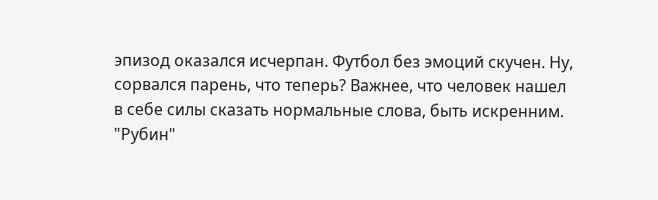эпизод оказался исчерпан. Футбол без эмоций скучен. Ну, сорвался парень, что теперь? Важнее, что человек нашел в себе силы сказать нормальные слова, быть искренним. "Рубин"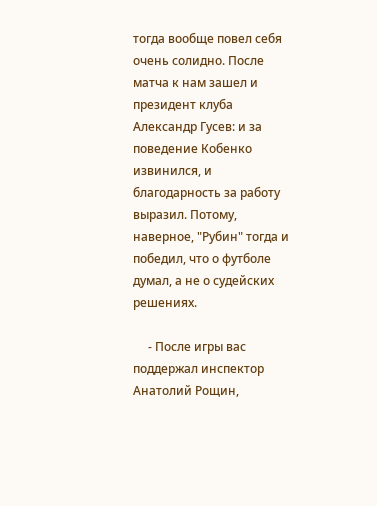тогда вообще повел себя очень солидно. После матча к нам зашел и президент клуба Александр Гусев: и за поведение Кобенко извинился, и благодарность за работу выразил. Потому, наверное, "Рубин" тогда и победил, что о футболе думал, а не о судейских решениях.

     - После игры вас поддержал инспектор Анатолий Рощин,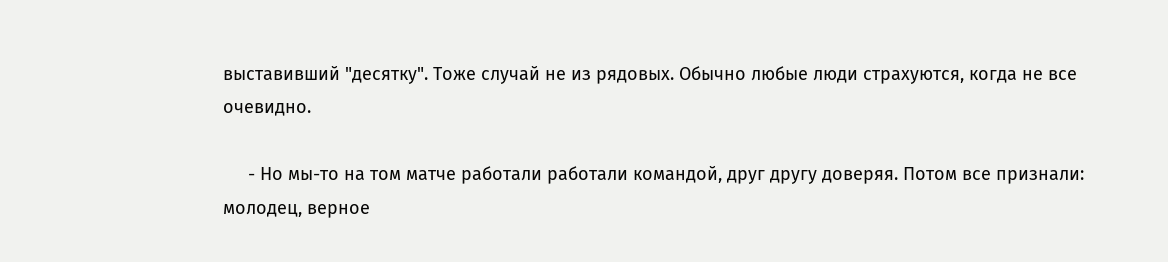выставивший "десятку". Тоже случай не из рядовых. Обычно любые люди страхуются, когда не все очевидно.

     - Но мы-то на том матче работали работали командой, друг другу доверяя. Потом все признали: молодец, верное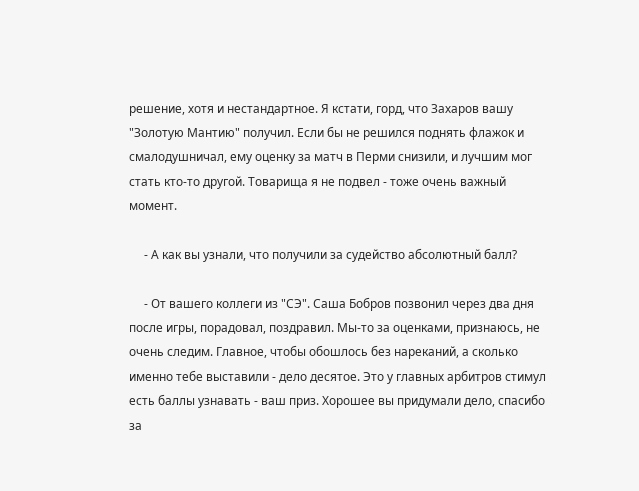решение, хотя и нестандартное. Я кстати, горд, что Захаров вашу "Золотую Мантию" получил. Если бы не решился поднять флажок и смалодушничал, ему оценку за матч в Перми снизили, и лучшим мог стать кто-то другой. Товарища я не подвел - тоже очень важный момент.

     - А как вы узнали, что получили за судейство абсолютный балл?

     - От вашего коллеги из "СЭ". Саша Бобров позвонил через два дня после игры, порадовал, поздравил. Мы-то за оценками, признаюсь, не очень следим. Главное, чтобы обошлось без нареканий, а сколько именно тебе выставили - дело десятое. Это у главных арбитров стимул есть баллы узнавать - ваш приз. Хорошее вы придумали дело, спасибо за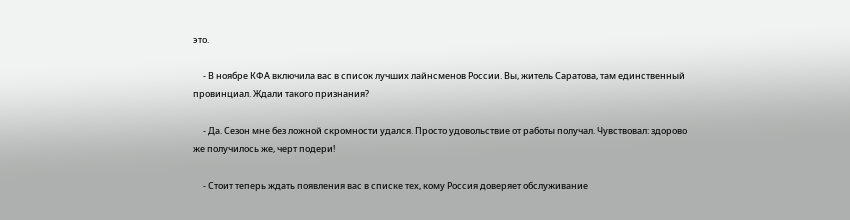это.

     - В ноябре КФА включила вас в список лучших лайнсменов России. Вы, житель Саратова, там единственный провинциал. Ждали такого признания?

     - Да. Сезон мне без ложной скромности удался. Просто удовольствие от работы получал. Чувствовал: здорово же получилось же, черт подери!

     - Стоит теперь ждать появления вас в списке тех, кому Россия доверяет обслуживание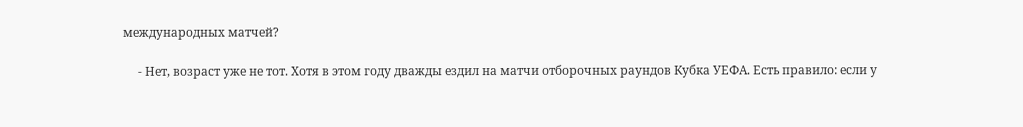международных матчей?

     - Нет, возраст уже не тот. Хотя в этом году дважды ездил на матчи отборочных раундов Кубка УЕФА. Есть правило: если у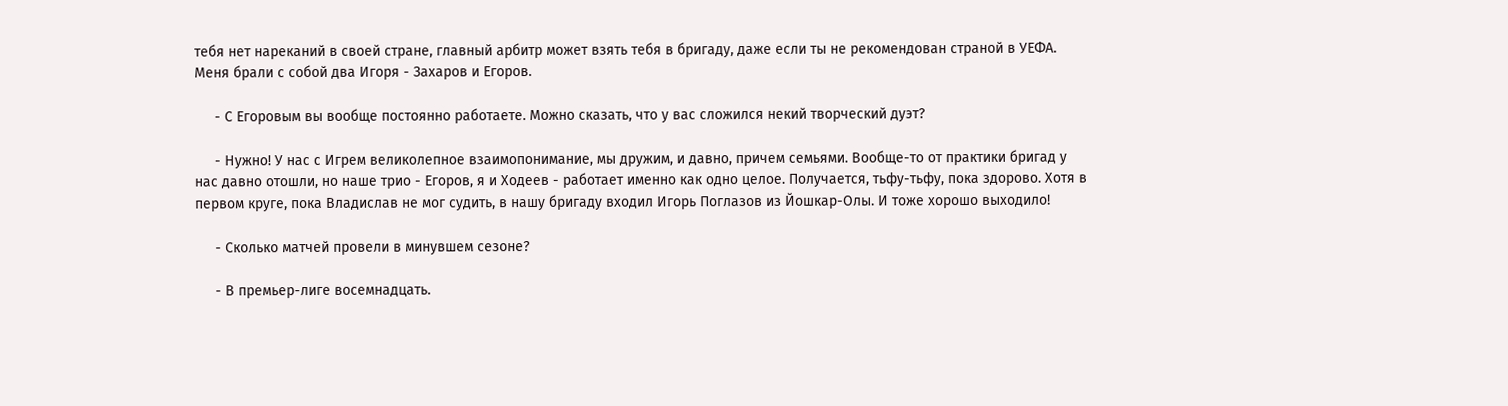тебя нет нареканий в своей стране, главный арбитр может взять тебя в бригаду, даже если ты не рекомендован страной в УЕФА. Меня брали с собой два Игоря - Захаров и Егоров.

     - С Егоровым вы вообще постоянно работаете. Можно сказать, что у вас сложился некий творческий дуэт?

     - Нужно! У нас с Игрем великолепное взаимопонимание, мы дружим, и давно, причем семьями. Вообще-то от практики бригад у нас давно отошли, но наше трио - Егоров, я и Ходеев - работает именно как одно целое. Получается, тьфу-тьфу, пока здорово. Хотя в первом круге, пока Владислав не мог судить, в нашу бригаду входил Игорь Поглазов из Йошкар-Олы. И тоже хорошо выходило!

     - Сколько матчей провели в минувшем сезоне?

     - В премьер-лиге восемнадцать.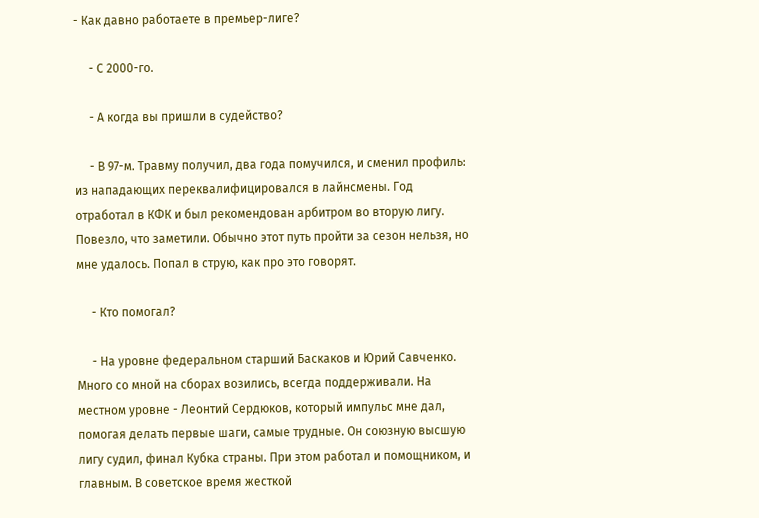- Как давно работаете в премьер-лиге?

     - С 2000-го.

     - А когда вы пришли в судейство?

     - В 97-м. Травму получил, два года помучился, и сменил профиль: из нападающих переквалифицировался в лайнсмены. Год отработал в КФК и был рекомендован арбитром во вторую лигу. Повезло, что заметили. Обычно этот путь пройти за сезон нельзя, но мне удалось. Попал в струю, как про это говорят.

     - Кто помогал?

     - На уровне федеральном старший Баскаков и Юрий Савченко. Много со мной на сборах возились, всегда поддерживали. На местном уровне - Леонтий Сердюков, который импульс мне дал, помогая делать первые шаги, самые трудные. Он союзную высшую лигу судил, финал Кубка страны. При этом работал и помощником, и главным. В советское время жесткой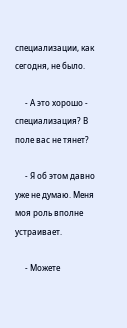специализации, как сегодня, не было.

     - А это хорошо - специализация? В поле вас не тянет?

     - Я об этом давно уже не думаю. Меня моя роль вполне устраивает.

     - Можете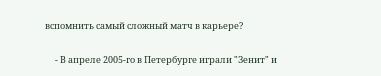вспомнить самый сложный матч в карьере?

     - В апреле 2005-го в Петербурге играли "Зенит" и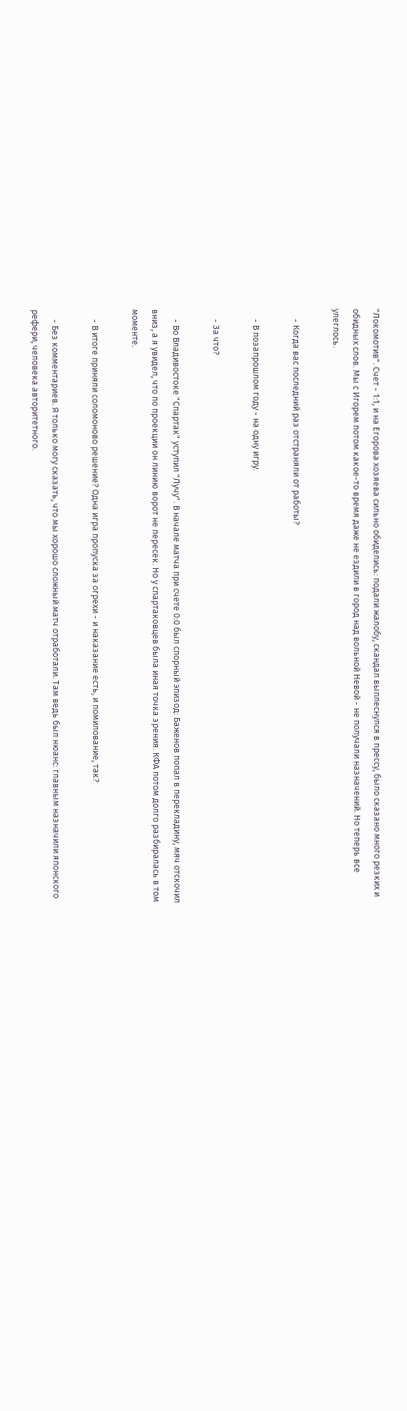"Локомотив". Счет - 1:1, и на Егорова хозяева сильно обиделись: подали жалобу, скандал выплеснулся в прессу, было сказано много резких и обидных слов. Мы с Игорем потом какое-то время даже не ездили в город над вольной Невой - не получали назначений. Но теперь все улеглось.

     - Когда вас последний раз отстраняли от работы?

     - В позапрошлом году - на одну игру.

     - За что?

     - Во Владивостоке "Спартак" уступил "Лучу". В начале матча при счете 0:0 был спорный эпизод: Баженов попал в перекладину, мяч отскочил вниз, а я увидел, что по проекции он линию ворот не пересек. Но у спартаковцев была иная точка зрения. КФА потом долго разбиралась в том моменте.

     - В итоге приняли соломоново решение? Одна игра пропуска за огрехи - и наказание есть, и помилование, так?

     - Без комментариев. Я только могу сказать, что мы хорошо сложный матч отработали. Там ведь был нюанс: главным назначили японского рефери, человека авторитетного.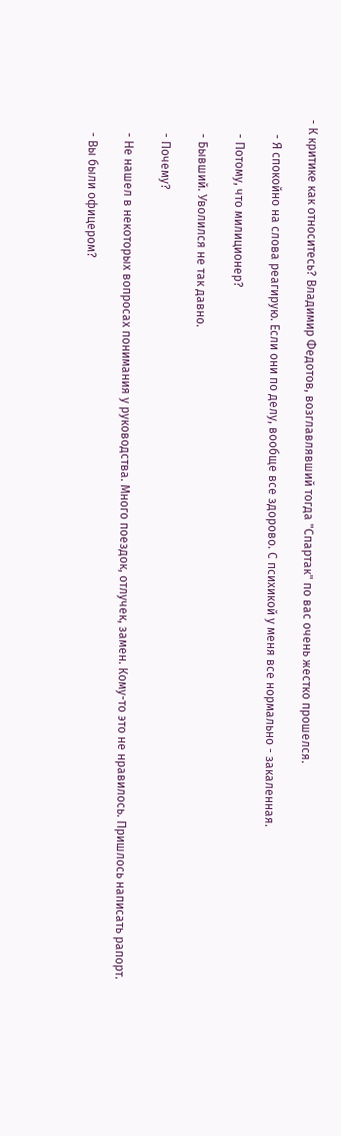- К критике как относитесь? Владимир Федотов, возглавлявший тогда "Спартак" по вас очень жестко прошелся.

     - Я спокойно на слова реагирую. Если они по делу, вообще все здорово. С психикой у меня все нормально - закаленная.

     - Потому, что милиционер?

     - Бывший. Уволился не так давно.

     - Почему?

     - Не нашел в некоторых вопросах понимания у руководства. Много поездок, отлучек, замен. Кому-то это не нравилось. Пришлось написать рапорт.

     - Вы были офицером?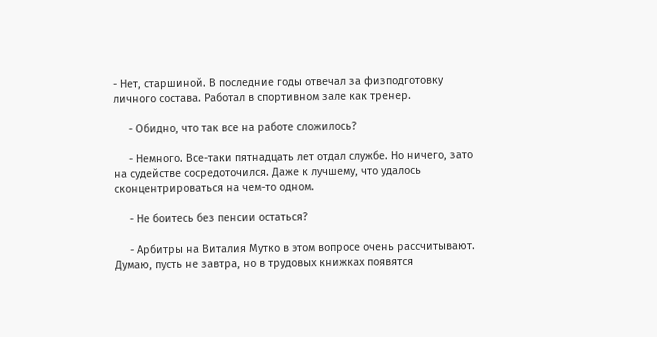- Нет, старшиной. В последние годы отвечал за физподготовку личного состава. Работал в спортивном зале как тренер.

     - Обидно, что так все на работе сложилось?

     - Немного. Все-таки пятнадцать лет отдал службе. Но ничего, зато на судействе сосредоточился. Даже к лучшему, что удалось сконцентрироваться на чем-то одном.

     - Не боитесь без пенсии остаться?

     - Арбитры на Виталия Мутко в этом вопросе очень рассчитывают. Думаю, пусть не завтра, но в трудовых книжках появятся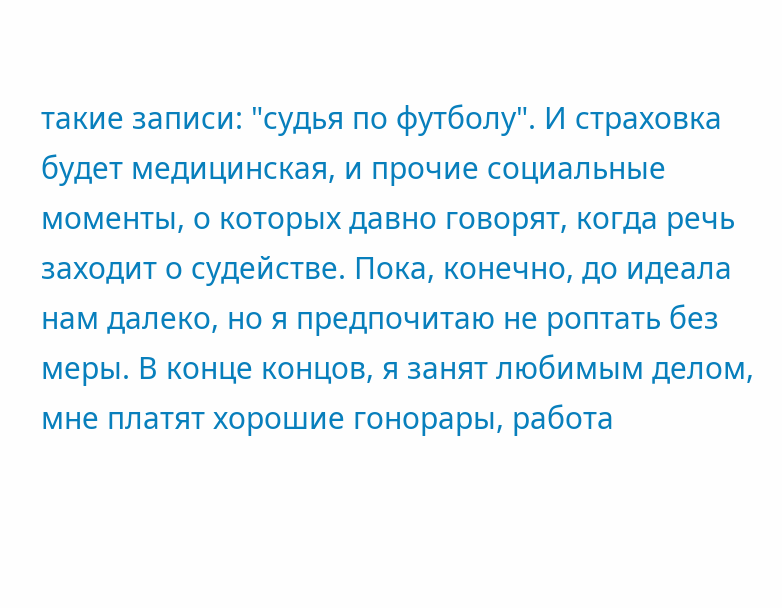такие записи: "судья по футболу". И страховка будет медицинская, и прочие социальные моменты, о которых давно говорят, когда речь заходит о судействе. Пока, конечно, до идеала нам далеко, но я предпочитаю не роптать без меры. В конце концов, я занят любимым делом, мне платят хорошие гонорары, работа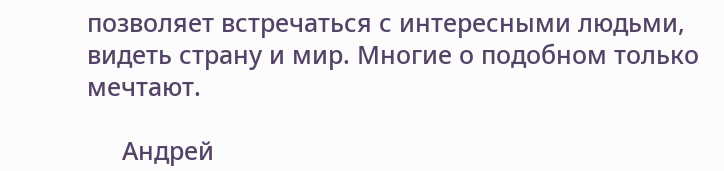позволяет встречаться с интересными людьми, видеть страну и мир. Многие о подобном только мечтают.

     Андрей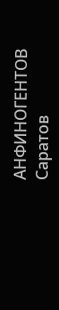АНФИНОГЕНТОВ
Саратов